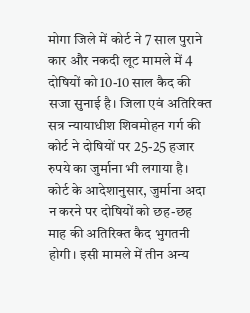मोगा जिले में कोर्ट ने 7 साल पुराने कार और नकदी लूट मामले में 4 दोषियों को 10-10 साल कैद की सजा सुनाई है। जिला एवं अतिरिक्त सत्र न्यायाधीश शिवमोहन गर्ग की कोर्ट ने दोषियों पर 25-25 हजार रुपये का जुर्माना भी लगाया है। कोर्ट के आदेशानुसार, जुर्माना अदा न करने पर दोषियों को छह-छह माह की अतिरिक्त कैद भुगतनी होगी। इसी मामले में तीन अन्य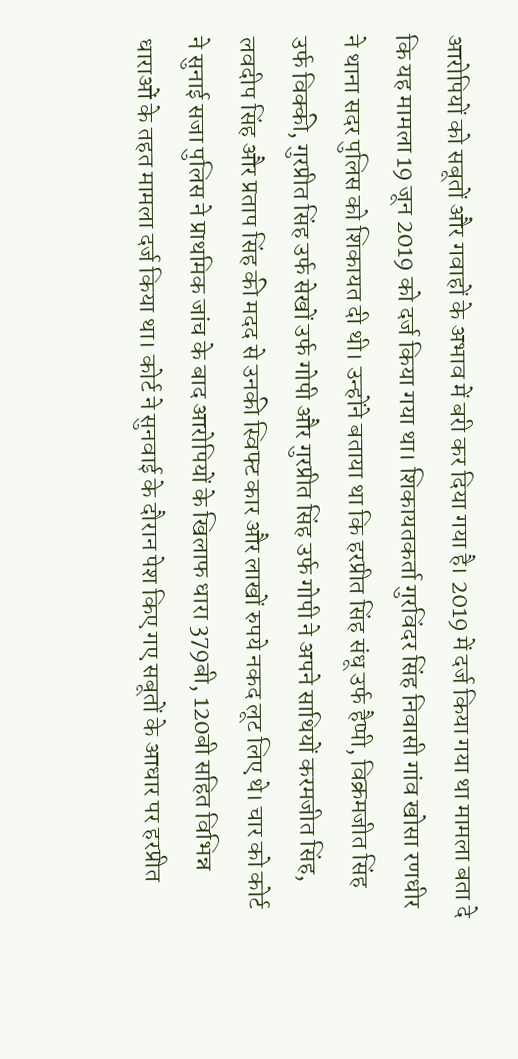आरोपियों को सबूतों और गवाहों के अभाव में बरी कर दिया गया है। 2019 में दर्ज किया गया था मामला बता दे कि यह मामला 19 जून 2019 को दर्ज किया गया था। शिकायतकर्ता गुरविंदर सिंह निवासी गांव खोसा रणधीर ने थाना सदर पुलिस को शिकायत दी थी। उन्होंने बताया था कि हरप्रीत सिंह संधू उर्फ हैप्पी, विक्रमजीत सिंह उर्फ विक्की, गुरप्रीत सिंह उर्फ सेखों उर्फ गोपी और गुरप्रीत सिंह उर्फ गोपी ने अपने साथियों करमजीत सिंह, लवदीप सिंह और प्रताप सिंह की मदद से उनकी स्विफ्ट कार और लाखों रुपये नकद लूट लिए थे। चार को कोर्ट ने सुनाई सजा पुलिस ने प्राथमिक जांच के बाद आरोपियों के खिलाफ धारा 379बी, 120बी सहित विभिन्न धाराओं के तहत मामला दर्ज किया था। कोर्ट ने सुनवाई के दौरान पेश किए गए सबूतों के आधार पर हरप्रीत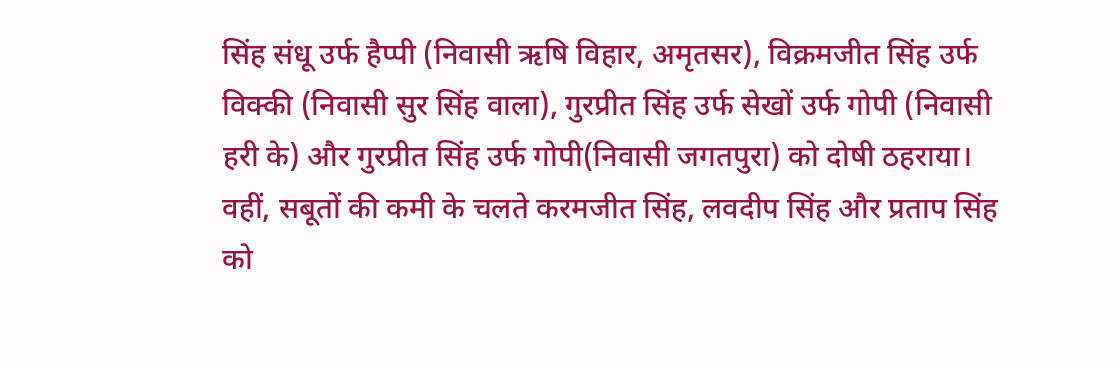सिंह संधू उर्फ हैप्पी (निवासी ऋषि विहार, अमृतसर), विक्रमजीत सिंह उर्फ विक्की (निवासी सुर सिंह वाला), गुरप्रीत सिंह उर्फ सेखों उर्फ गोपी (निवासी हरी के) और गुरप्रीत सिंह उर्फ गोपी(निवासी जगतपुरा) को दोषी ठहराया। वहीं, सबूतों की कमी के चलते करमजीत सिंह, लवदीप सिंह और प्रताप सिंह को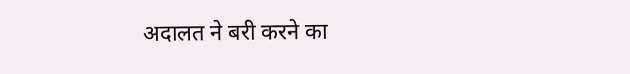अदालत ने बरी करने का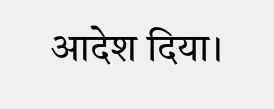आदेश दिया।